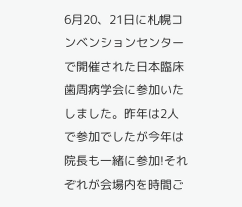6月20、21日に札幌コンベンションセンターで開催された日本臨床歯周病学会に参加いたしました。昨年は2人で参加でしたが今年は院長も一緒に参加!それぞれが会場内を時間ご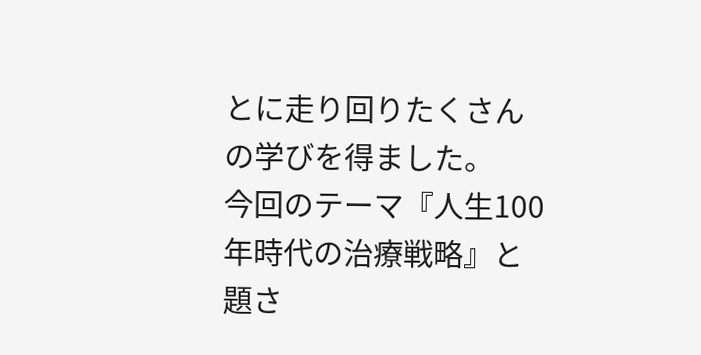とに走り回りたくさんの学びを得ました。
今回のテーマ『人生100年時代の治療戦略』と題さ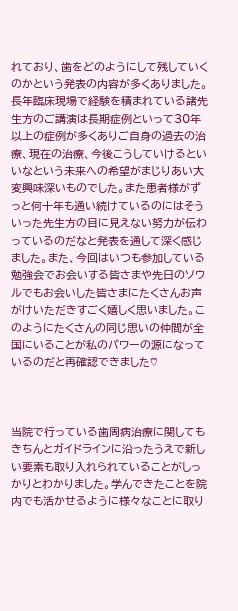れており、歯をどのようにして残していくのかという発表の内容が多くありました。長年臨床現場で経験を積まれている諸先生方のご講演は長期症例といって30年以上の症例が多くありご自身の過去の治療、現在の治療、今後こうしていけるといいなという未来への希望がまじりあい大変興味深いものでした。また患者様がずっと何十年も通い続けているのにはそういった先生方の目に見えない努力が伝わっているのだなと発表を通して深く感じました。また、今回はいつも参加している勉強会でお会いする皆さまや先日のソウルでもお会いした皆さまにたくさんお声がけいただきすごく嬉しく思いました。このようにたくさんの同じ思いの仲間が全国にいることが私のパワーの源になっているのだと再確認できました♡



当院で行っている歯周病治療に関してもきちんとガイドラインに沿ったうえで新しい要素も取り入れられていることがしっかりとわかりました。学んできたことを院内でも活かせるように様々なことに取り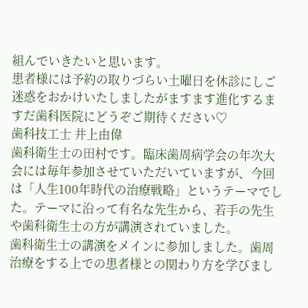組んでいきたいと思います。
患者様には予約の取りづらい土曜日を休診にしご迷惑をおかけいたしましたがますます進化するますだ歯科医院にどうぞご期待ください♡
歯科技工士 井上由偉
歯科衛生士の田村です。臨床歯周病学会の年次大会には毎年参加させていただいていますが、今回は「人生100年時代の治療戦略」というテーマでした。テーマに沿って有名な先生から、若手の先生や歯科衛生士の方が講演されていました。
歯科衛生士の講演をメインに参加しました。歯周治療をする上での患者様との関わり方を学びまし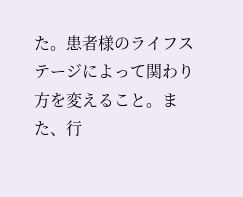た。患者様のライフステージによって関わり方を変えること。また、行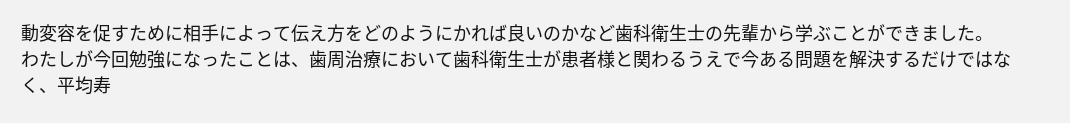動変容を促すために相手によって伝え方をどのようにかれば良いのかなど歯科衛生士の先輩から学ぶことができました。
わたしが今回勉強になったことは、歯周治療において歯科衛生士が患者様と関わるうえで今ある問題を解決するだけではなく、平均寿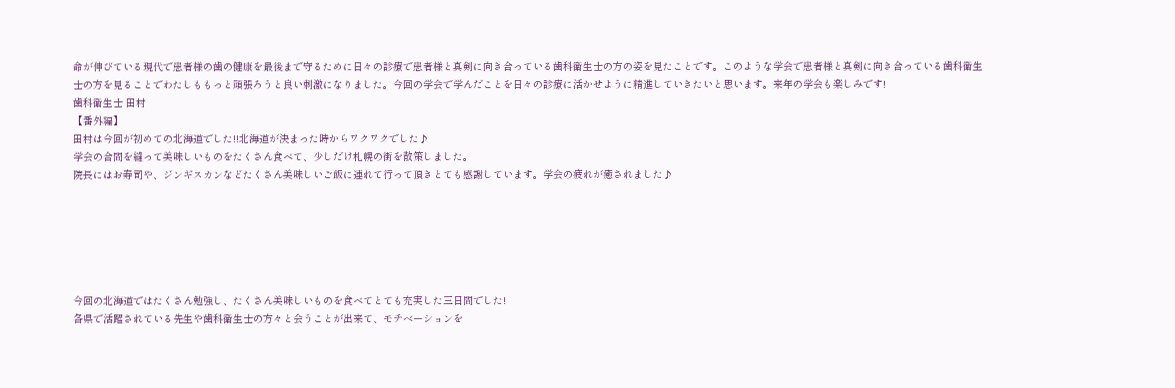命が伸びている現代で患者様の歯の健康を最後まで守るために日々の診療で患者様と真剣に向き合っている歯科衛生士の方の姿を見たことです。このような学会で患者様と真剣に向き合っている歯科衛生士の方を見ることでわたしももっと頑張ろうと良い刺激になりました。今回の学会で学んだことを日々の診療に活かせように精進していきたいと思います。来年の学会も楽しみです!
歯科衛生士 田村
【番外編】
田村は今回が初めての北海道でした!!北海道が決まった時からワクワクでした♪
学会の合間を縫って美味しいものをたくさん食べて、少しだけ札幌の街を散策しました。
院長にはお寿司や、ジンギスカンなどたくさん美味しいご飯に連れて行って頂きとても感謝しています。学会の疲れが癒されました♪






今回の北海道ではたくさん勉強し、たくさん美味しいものを食べてとても充実した三日間でした!
各県で活躍されている先生や歯科衛生士の方々と会うことが出来て、モチベーションを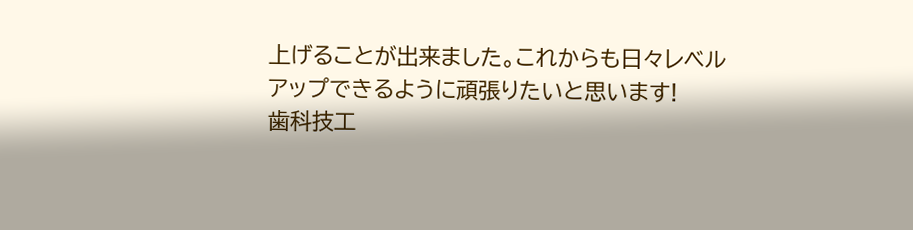上げることが出来ました。これからも日々レベルアップできるように頑張りたいと思います!
歯科技工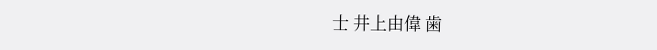士 井上由偉 歯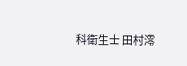科衛生士 田村澪